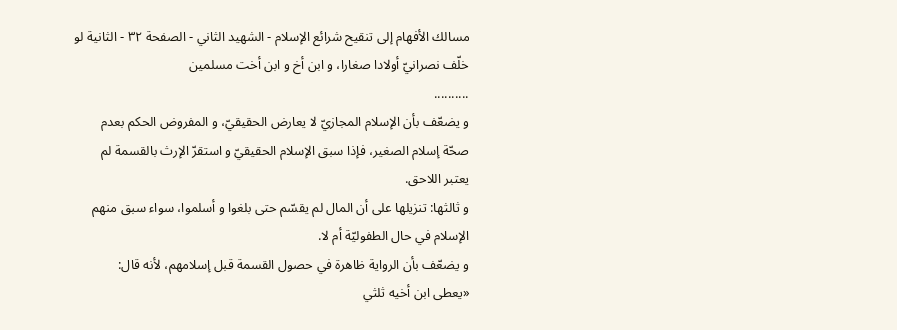مسالك الأفهام إلى تنقيح شرائع الإسلام - الشهيد الثاني - الصفحة ٣٢ - الثانية لو خلّف نصرانيّ أولادا صغارا، و ابن أخ و ابن أخت مسلمين
..........
و يضعّف بأن الإسلام المجازيّ لا يعارض الحقيقيّ، و المفروض الحكم بعدم صحّة إسلام الصغير، فإذا سبق الإسلام الحقيقيّ و استقرّ الإرث بالقسمة لم يعتبر اللاحق.
و ثالثها: تنزيلها على أن المال لم يقسّم حتى بلغوا و أسلموا، سواء سبق منهم الإسلام في حال الطفوليّة أم لا.
و يضعّف بأن الرواية ظاهرة في حصول القسمة قبل إسلامهم، لأنه قال:
«يعطى ابن أخيه ثلثي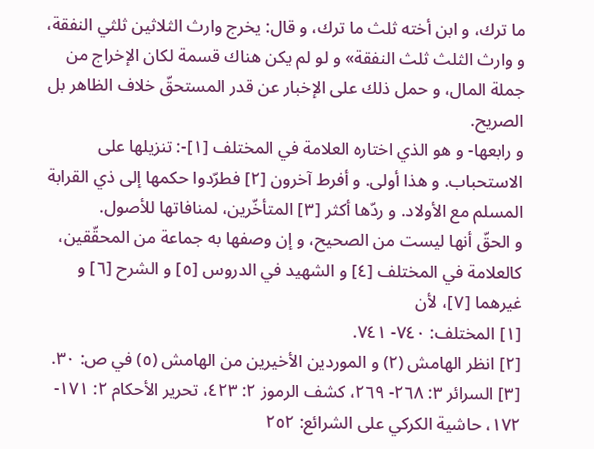ما ترك، و ابن أخته ثلث ما ترك، و قال: يخرج وارث الثلاثين ثلثي النفقة، و وارث الثلث ثلث النفقة» و لو لم يكن هناك قسمة لكان الإخراج من جملة المال، و حمل ذلك على الإخبار عن قدر المستحقّ خلاف الظاهر بل الصريح.
و رابعها- و هو الذي اختاره العلامة في المختلف [١]-: تنزيلها على الاستحباب. و هذا أولى. و أفرط آخرون [٢] فطرّدوا حكمها إلى ذي القرابة المسلم مع الأولاد. و ردّها أكثر [٣] المتأخّرين، لمنافاتها للأصول.
و الحقّ أنها ليست من الصحيح، و إن وصفها به جماعة من المحقّقين، كالعلامة في المختلف [٤] و الشهيد في الدروس [٥] و الشرح [٦] و غيرهما [٧]، لأن
[١] المختلف: ٧٤٠- ٧٤١.
[٢] انظر الهامش (٢) و الموردين الأخيرين من الهامش (٥) في ص: ٣٠.
[٣] السرائر ٣: ٢٦٨- ٢٦٩، كشف الرموز ٢: ٤٢٣، تحرير الأحكام ٢: ١٧١- ١٧٢، حاشية الكركي على الشرائع: ٢٥٢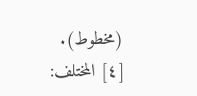(مخطوط).
[٤] المختلف: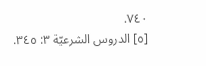٧٤٠.
[٥] الدروس الشرعيّة ٣: ٣٤٥.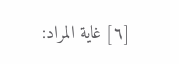[٦] غاية المراد: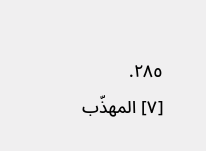٢٨٥.
[٧] المهذّب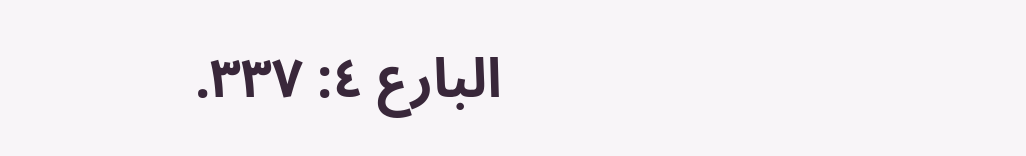البارع ٤: ٣٣٧.